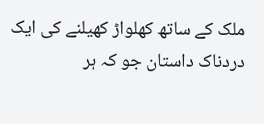ملک کے ساتھ کھلواڑ کھیلنے کی ایک دردناک داستان جو کہ ہر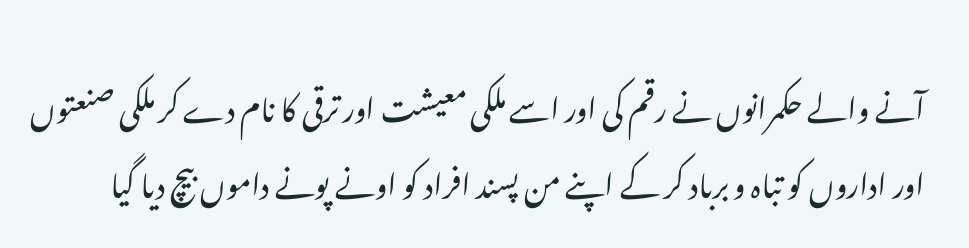آنے والے حکمرانوں نے رقم کی اور اسے ملکی معیشت اور ترقی کا نام دے کر ملکی صنعتوں اور اداروں کو تباہ و برباد کر کے اپنے من پسند افراد کو اونے پونے داموں بیچ دیا گیا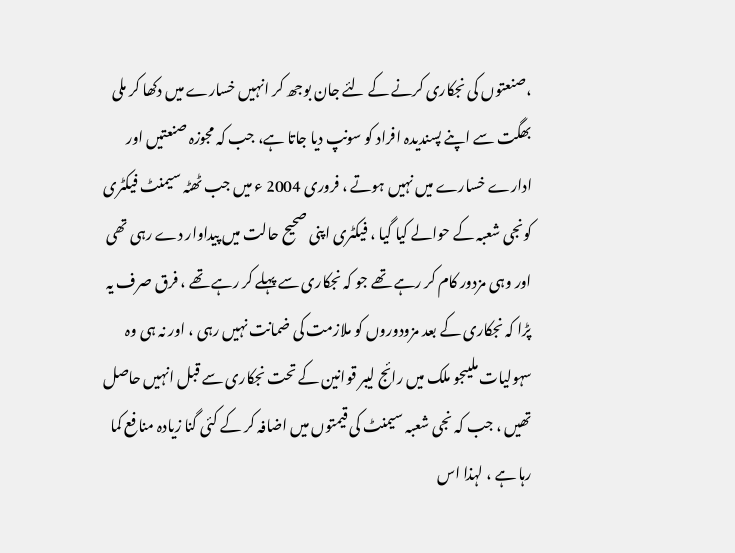،صنعتوں کی نجکاری کرنے کے لئے جان بوجھ کر انہیں خسارے میں دکھا کر ملی بھگت سے اپنے پسندیدہ افراد کو سونپ دیا جاتا ہے، جب کہ مجوزہ صنعتیں اور ادارے خسارے میں نہیں ہوتے ، فروری 2004 ء میں جب ٹھٹہ سیمنٹ فیکٹری کونجی شعبہ کے حوالے کیا گیا ، فیکٹری اپنی صحیح حالت میں پیداوار دے رہی تھی اور وہی مزدور کام کر رہے تھے جو کہ نجکاری سے پہلے کر رہے تھے ، فرق صرف یہ پڑا کہ نجکاری کے بعد مزودوروں کو ملازمت کی ضمانت نہیں رہی ، اور نہ ہی وہ سہولیات ملیںجو ملک میں رائج لیبر قوانین کے تحت نجکاری سے قبل انہیں حاصل تھیں ، جب کہ نجی شعبہ سیمنٹ کی قیمتوں میں اضافہ کر کے کئی گنا زیادہ منافع کما رہا ہے ، لہذا اس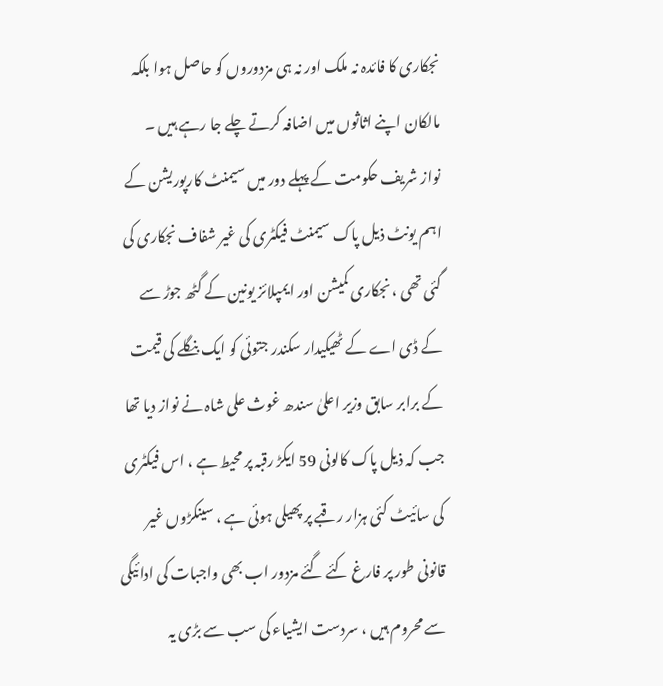نجکاری کا فائدہ نہ ملک اور نہ ہی مزدوروں کو حاصل ہوا بلکہ مالکان اپنے اثاثوں میں اضافہ کرتے چلے جا رہے ہیں ۔
نواز شریف حکومت کے پہلے دور میں سیمنٹ کارپوریشن کے اہم یونٹ ذیل پاک سیمنٹ فیکٹری کی غیر شفاف نجکاری کی گئی تھی ، نجکاری کمیشن اور ایمپلائز یونین کے گٹھ جوڑ سے کے ڈی اے کے ٹھیکیدار سکندر جتوئی کو ایک بنگلے کی قیمت کے برابر سابق وزیر اعلیٰ سندھ غوث علی شاہ نے نواز دیا تھا جب کہ ذیل پاک کالونی 59 ایکڑ رقبہ پر محیط ہے ، اس فیکٹری کی سائیٹ کئی ہزار رقبے پر پھیلی ہوئی ہے ، سینکڑوں غیر قانونی طور پر فارغ کئے گئے مزدور اب بھی واجبات کی ادائیگی سے محروم ہیں ، سردست ایشیاء کی سب سے بڑی یہ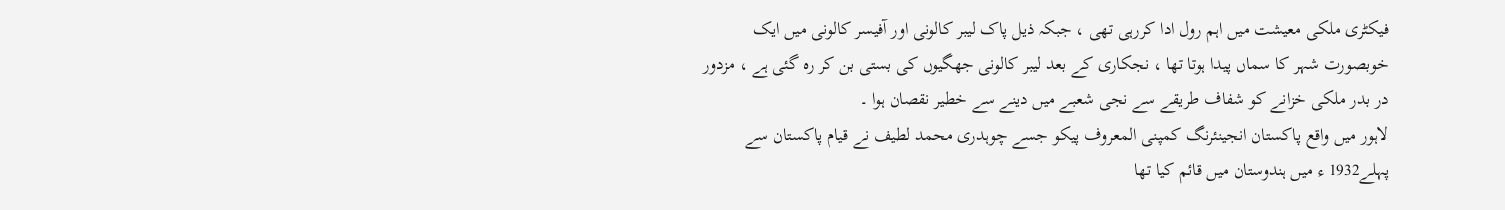فیکٹری ملکی معیشت میں اہم رول ادا کررہی تھی ، جبکہ ذیل پاک لیبر کالونی اور آفیسر کالونی میں ایک خوبصورت شہر کا سماں پیدا ہوتا تھا ، نجکاری کے بعد لیبر کالونی جھگیوں کی بستی بن کر رہ گئی ہے ، مزدور در بدر ملکی خزانے کو شفاف طریقے سے نجی شعبے میں دینے سے خطیر نقصان ہوا ۔
لاہور میں واقع پاکستان انجینئرنگ کمپنی المعروف پیکو جسے چوہدری محمد لطیف نے قیام پاکستان سے پہلے1932 ء میں ہندوستان میں قائم کیا تھا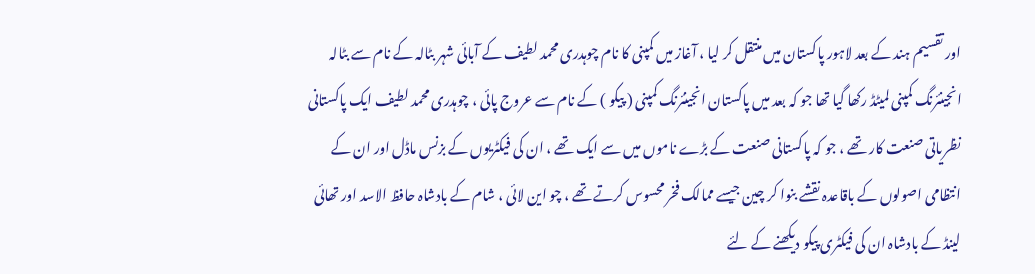اور تقسیم ہند کے بعد لاہور پاکستان میں منتقل کر لیا ، آغاز میں کمپنی کا نام چوہدری محمد لطیف کے آبائی شہر بٹالہ کے نام سے بٹالہ انجینئرنگ کمپنی لمیٹڈ رکھا گیا تھا جو کہ بعد میں پاکستان انجینئرنگ کمپنی ( پیکو ) کے نام سے عروج پائی ، چوہدری محمد لطیف ایک پاکستانی نظریاتی صنعت کار تھے ، جو کہ پاکستانی صنعت کے بڑے ناموں میں سے ایک تھے ، ان کی فیکٹریوں کے بزنس ماڈل اور ان کے انتظامی اصولوں کے باقاعدہ نقشے بنوا کر چین جیسے ممالک فخر محسوس کرتے تھے ، چو این لائی ، شام کے بادشاہ حافظ الاسد اور تھائی لینڈ کے بادشاہ ان کی فیکٹری پیکو دیکھنے کے لئے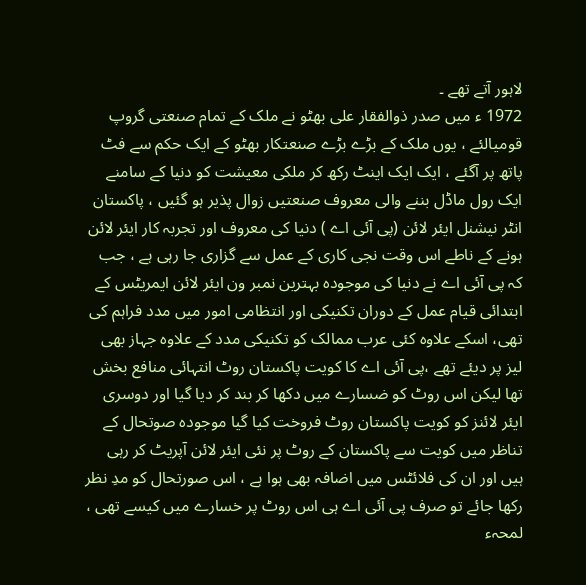لاہور آتے تھے ۔
1972 ء میں صدر ذوالفقار علی بھٹو نے ملک کے تمام صنعتی گروپ قومیالئے ، یوں ملک کے بڑے بڑے صنعتکار بھٹو کے ایک حکم سے فٹ پاتھ پر آگئے ، ایک ایک اینٹ رکھ کر ملکی معیشت کو دنیا کے سامنے ایک رول ماڈل بننے والی معروف صنعتیں زوال پذیر ہو گئیں ، پاکستان انٹر نیشنل ایئر لائن (پی آئی اے ) دنیا کی معروف اور تجربہ کار ایئر لائن ہونے کے ناطے اس وقت نجی کاری کے عمل سے گزاری جا رہی ہے ، جب کہ پی آئی اے نے دنیا کی موجودہ بہترین نمبر ون ایئر لائن ایمریٹس کے ابتدائی قیام عمل کے دوران تکنیکی اور انتظامی امور میں مدد فراہم کی تھی، اسکے علاوہ کئی عرب ممالک کو تکنیکی مدد کے علاوہ جہاز بھی لیز پر دیئے تھے ،پی آئی اے کا کویت پاکستان روٹ انتہائی منافع بخش تھا لیکن اس روٹ کو ضسارے میں دکھا کر بند کر دیا گیا اور دوسری ایئر لائنز کو کویت پاکستان روٹ فروخت کیا گیا موجودہ صوتحال کے تناظر میں کویت سے پاکستان کے روٹ پر نئی ایئر لائن آپریٹ کر رہی ہیں اور ان کی فلائٹس میں اضافہ بھی ہوا ہے ، اس صورتحال کو مدِ نظر رکھا جائے تو صرف پی آئی اے ہی اس روٹ پر خسارے میں کیسے تھی ، لمحہء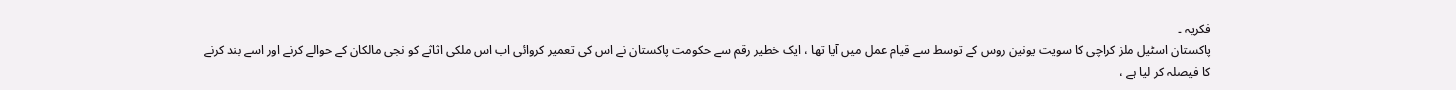فکریہ ۔
پاکستان اسٹیل ملز کراچی کا سویت یونین روس کے توسط سے قیام عمل میں آیا تھا ، ایک خطیر رقم سے حکومت پاکستان نے اس کی تعمیر کروائی اب اس ملکی اثاثے کو نجی مالکان کے حوالے کرنے اور اسے بند کرنے کا فیصلہ کر لیا ہے ،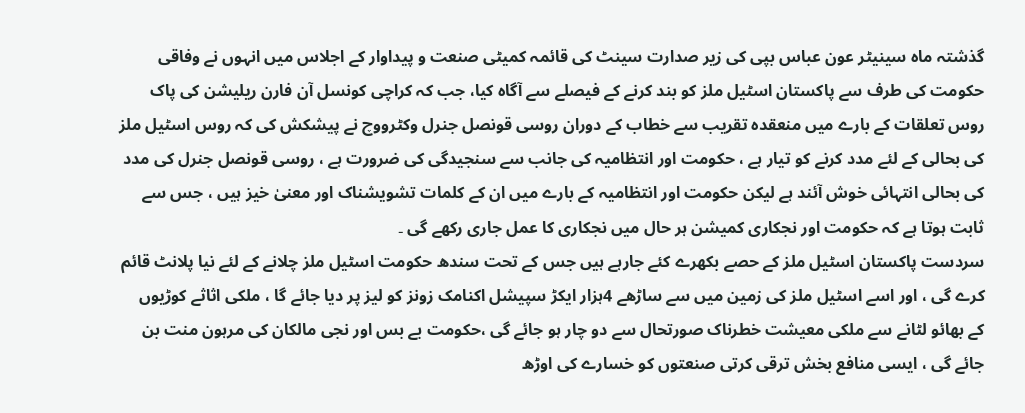گذشتہ ماہ سینیٹر عون عباس بپی کی زیر صدارت سینٹ کی قائمہ کمیٹی صنعت و پیداوار کے اجلاس میں انہوں نے وفاقی حکومت کی طرف سے پاکستان اسٹیل ملز کو بند کرنے کے فیصلے سے آگاہ کیا، جب کہ کراچی کونسل آن فارن ریلیشن کی پاک روس تعلقات کے بارے میں منعقدہ تقریب سے خطاب کے دوران روسی قونصل جنرل وکٹرووچ نے پیشکش کی کہ روس اسٹیل ملز کی بحالی کے لئے مدد کرنے کو تیار ہے ، حکومت اور انتظامیہ کی جانب سے سنجیدگی کی ضرورت ہے ، روسی قونصل جنرل کی مدد کی بحالی انتہائی خوش آئند ہے لیکن حکومت اور انتظامیہ کے بارے میں ان کے کلمات تشویشناک اور معنیٰ خیز ہیں ، جس سے ثابت ہوتا ہے کہ حکومت اور نجکاری کمیشن ہر حال میں نجکاری کا عمل جاری رکھے گی ۔
سردست پاکستان اسٹیل ملز کے حصے بکھرے کئے جارہے ہیں جس کے تحت سندھ حکومت اسٹیل ملز چلانے کے لئے نیا پلانٹ قائم کرے گی ، اور اسے اسٹیل ملز کی زمین میں سے ساڑھے 4ہزار ایکڑ سپیشل اکنامک زونز کو لیز پر دیا جائے گا ، ملکی اثاثے کوڑیوں کے بھائو لٹانے سے ملکی معیشت خطرناک صورتحال سے دو چار ہو جائے گی ،حکومت بے بس اور نجی مالکان کی مرہون منت بن جائے گی ، ایسی منافع بخش ترقی کرتی صنعتوں کو خسارے کی اوڑھ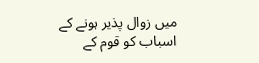میں زوال پذیر ہونے کے اسباب کو قوم کے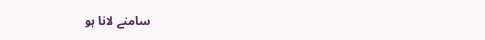سامنے لانا ہو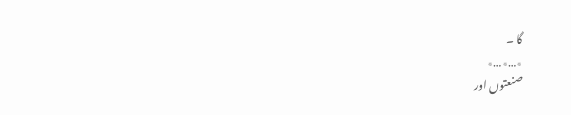گا ۔
٭…٭…٭
صنعتوں اور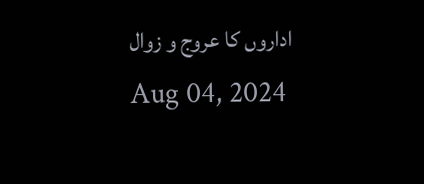اداروں کا عروج و زوال
Aug 04, 2024